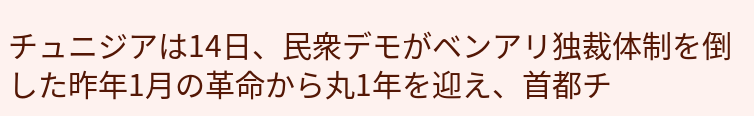チュニジアは14日、民衆デモがベンアリ独裁体制を倒した昨年1月の革命から丸1年を迎え、首都チ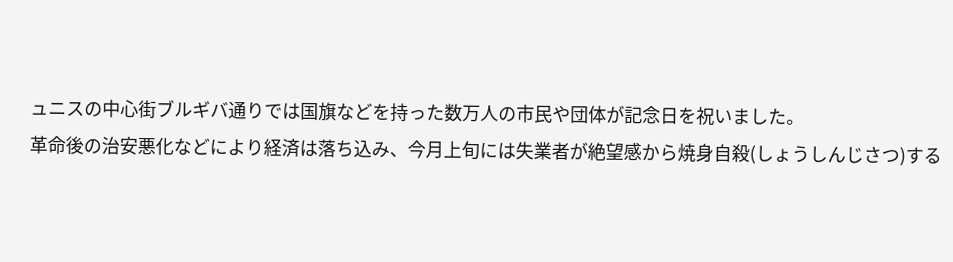ュニスの中心街ブルギバ通りでは国旗などを持った数万人の市民や団体が記念日を祝いました。
革命後の治安悪化などにより経済は落ち込み、今月上旬には失業者が絶望感から焼身自殺(しょうしんじさつ)する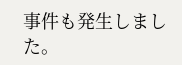事件も発生しました。